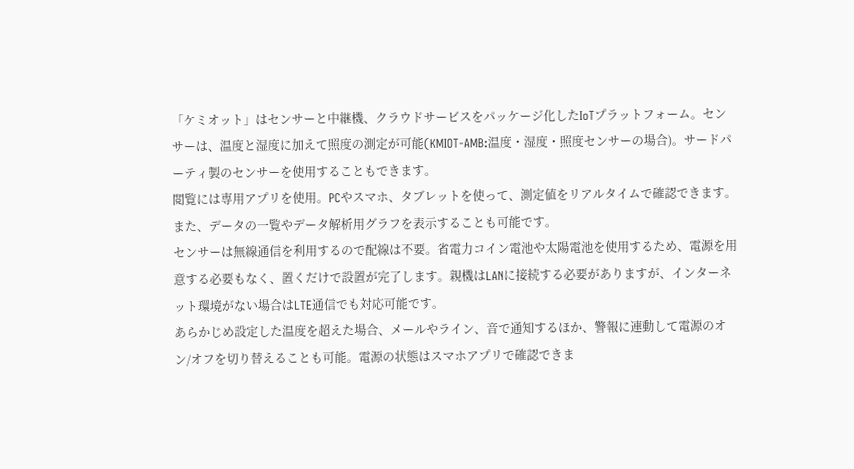「ケミオット」はセンサーと中継機、クラウドサービスをパッケージ化したIoTプラットフォーム。センサーは、温度と湿度に加えて照度の測定が可能(KMIOT-AMB:温度・湿度・照度センサーの場合)。サードパーティ製のセンサーを使用することもできます。
閲覧には専用アプリを使用。PCやスマホ、タブレットを使って、測定値をリアルタイムで確認できます。また、データの一覧やデータ解析用グラフを表示することも可能です。
センサーは無線通信を利用するので配線は不要。省電力コイン電池や太陽電池を使用するため、電源を用意する必要もなく、置くだけで設置が完了します。親機はLANに接続する必要がありますが、インターネット環境がない場合はLTE通信でも対応可能です。
あらかじめ設定した温度を超えた場合、メールやライン、音で通知するほか、警報に連動して電源のオン/オフを切り替えることも可能。電源の状態はスマホアプリで確認できま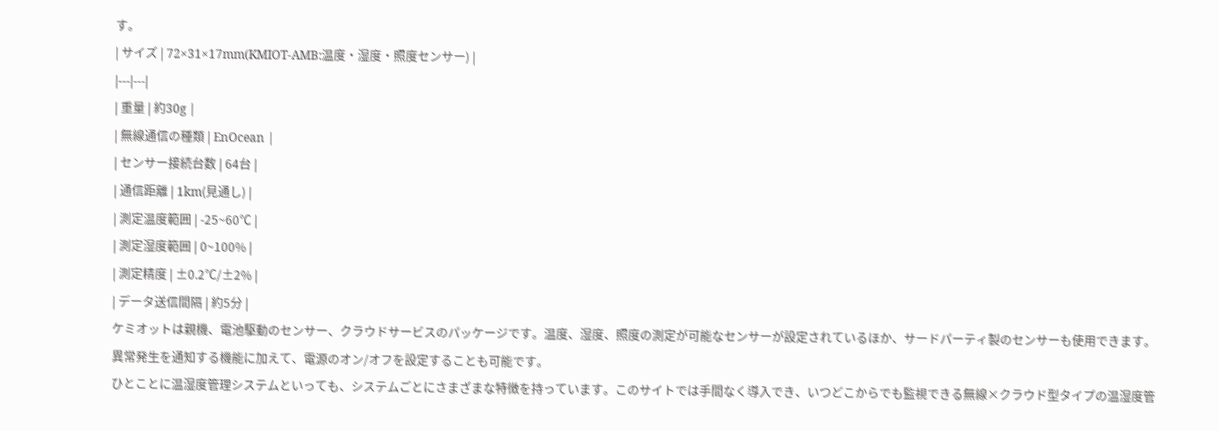す。
| サイズ | 72×31×17mm(KMIOT-AMB:温度・湿度・照度センサー) |
|---|---|
| 重量 | 約30g |
| 無線通信の種類 | EnOcean |
| センサー接続台数 | 64台 |
| 通信距離 | 1km(見通し) |
| 測定温度範囲 | -25~60℃ |
| 測定湿度範囲 | 0~100% |
| 測定精度 | ±0.2℃/±2% |
| データ送信間隔 | 約5分 |
ケミオットは親機、電池駆動のセンサー、クラウドサービスのパッケージです。温度、湿度、照度の測定が可能なセンサーが設定されているほか、サードパーティ製のセンサーも使用できます。異常発生を通知する機能に加えて、電源のオン/オフを設定することも可能です。
ひとことに温湿度管理システムといっても、システムごとにさまざまな特徴を持っています。このサイトでは手間なく導入でき、いつどこからでも監視できる無線×クラウド型タイプの温湿度管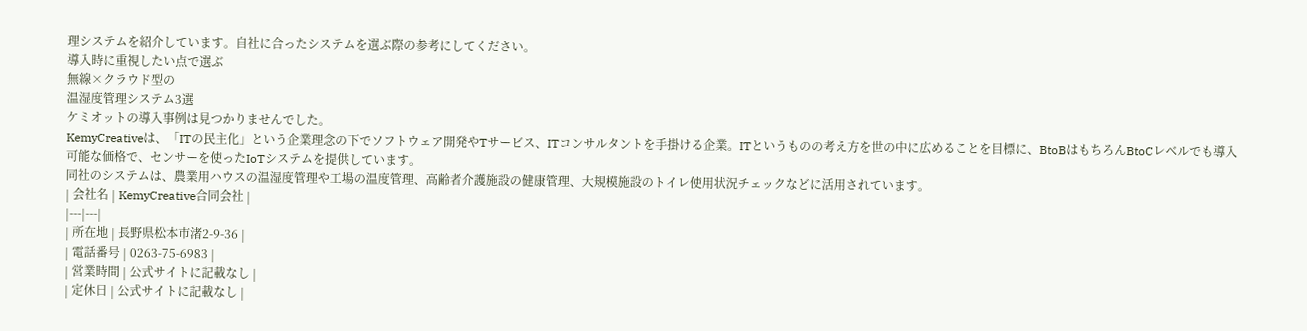理システムを紹介しています。自社に合ったシステムを選ぶ際の参考にしてください。
導入時に重視したい点で選ぶ
無線×クラウド型の
温湿度管理システム3選
ケミオットの導入事例は見つかりませんでした。
KemyCreativeは、「ITの民主化」という企業理念の下でソフトウェア開発やTサービス、ITコンサルタントを手掛ける企業。ITというものの考え方を世の中に広めることを目標に、BtoBはもちろんBtoCレベルでも導入可能な価格で、センサーを使ったIoTシステムを提供しています。
同社のシステムは、農業用ハウスの温湿度管理や工場の温度管理、高齢者介護施設の健康管理、大規模施設のトイレ使用状況チェックなどに活用されています。
| 会社名 | KemyCreative合同会社 |
|---|---|
| 所在地 | 長野県松本市渚2-9-36 |
| 電話番号 | 0263-75-6983 |
| 営業時間 | 公式サイトに記載なし |
| 定休日 | 公式サイトに記載なし |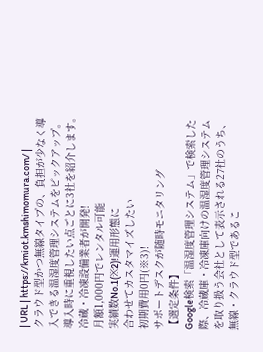| URL | https://kmiot.kmshimomura.com/ |
クラウド型かつ無線タイプの、負担が少なく導入できる温湿度管理システムをピックアップ。導入時に重視したい点ごとに3社を紹介します。
冷蔵・冷凍設備業者が開発!
月額1,000円でレンタル可能
実績数No.1(※2)!運用形態に
合わせてカスタマイズしたい
初期費用0円(※3)!
サポートデスクが随時モニタリング
【選定条件】
Google検索「温湿度管理システム」で検索した際、冷蔵庫・冷凍庫向けの温湿度管理システムを取り扱う会社として表示される27社のうち、無線・クラウド型であるこ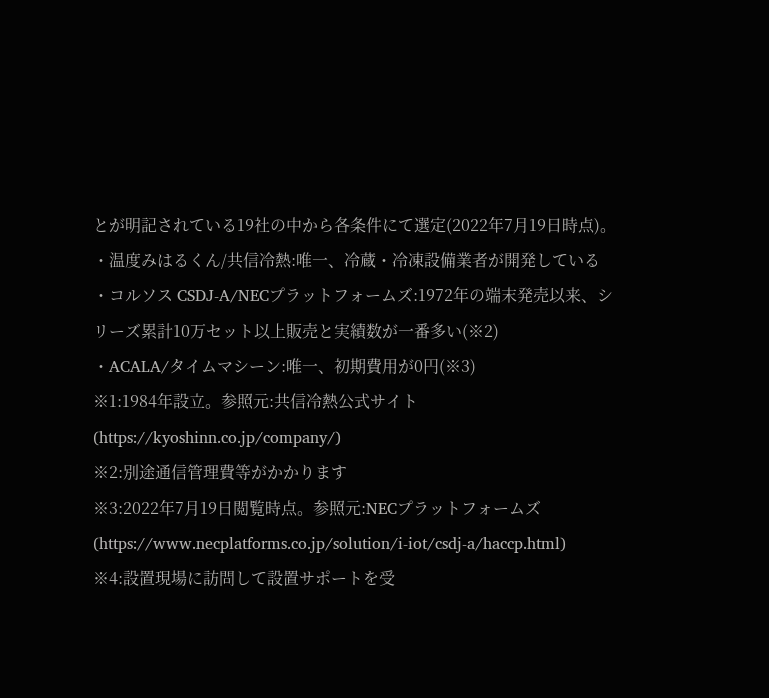とが明記されている19社の中から各条件にて選定(2022年7月19日時点)。
・温度みはるくん/共信冷熱:唯一、冷蔵・冷凍設備業者が開発している
・コルソス CSDJ-A/NECプラットフォームズ:1972年の端末発売以来、シリーズ累計10万セット以上販売と実績数が一番多い(※2)
・ACALA/タイムマシーン:唯一、初期費用が0円(※3)
※1:1984年設立。参照元:共信冷熱公式サイト(https://kyoshinn.co.jp/company/)
※2:別途通信管理費等がかかります
※3:2022年7月19日閲覧時点。参照元:NECプラットフォームズ(https://www.necplatforms.co.jp/solution/i-iot/csdj-a/haccp.html)
※4:設置現場に訪問して設置サポートを受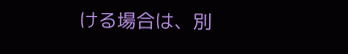ける場合は、別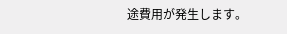途費用が発生します。